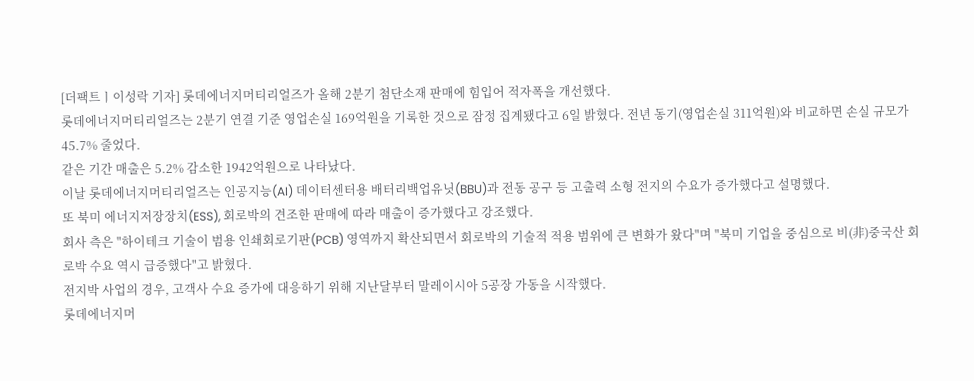[더팩트ㅣ이성락 기자] 롯데에너지머티리얼즈가 올해 2분기 첨단소재 판매에 힘입어 적자폭을 개선했다.
롯데에너지머티리얼즈는 2분기 연결 기준 영업손실 169억원을 기록한 것으로 잠정 집계됐다고 6일 밝혔다. 전년 동기(영업손실 311억원)와 비교하면 손실 규모가 45.7% 줄었다.
같은 기간 매출은 5.2% 감소한 1942억원으로 나타났다.
이날 롯데에너지머티리얼즈는 인공지능(AI) 데이터센터용 배터리백업유닛(BBU)과 전동 공구 등 고출력 소형 전지의 수요가 증가했다고 설명했다.
또 북미 에너지저장장치(ESS), 회로박의 견조한 판매에 따라 매출이 증가했다고 강조했다.
회사 측은 "하이테크 기술이 범용 인쇄회로기판(PCB) 영역까지 확산되면서 회로박의 기술적 적용 범위에 큰 변화가 왔다"며 "북미 기업을 중심으로 비(非)중국산 회로박 수요 역시 급증했다"고 밝혔다.
전지박 사업의 경우, 고객사 수요 증가에 대응하기 위해 지난달부터 말레이시아 5공장 가동을 시작했다.
롯데에너지머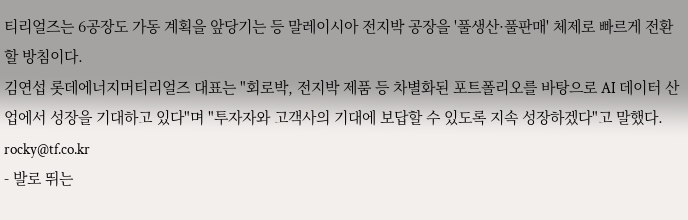티리얼즈는 6공장도 가동 계획을 앞당기는 등 말레이시아 전지박 공장을 '풀생산·풀판매' 체제로 빠르게 전환할 방침이다.
김연섭 롯데에너지머티리얼즈 대표는 "회로박, 전지박 제품 등 차별화된 포트폴리오를 바탕으로 AI 데이터 산업에서 성장을 기대하고 있다"며 "투자자와 고객사의 기대에 보답할 수 있도록 지속 성장하겠다"고 말했다.
rocky@tf.co.kr
- 발로 뛰는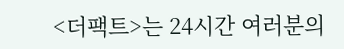<더팩트>는 24시간 여러분의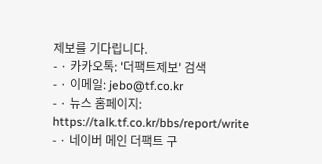제보를 기다립니다.
- · 카카오톡: '더팩트제보' 검색
- · 이메일: jebo@tf.co.kr
- · 뉴스 홈페이지: https://talk.tf.co.kr/bbs/report/write
- · 네이버 메인 더팩트 구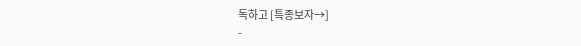독하고 [특종보자→]
-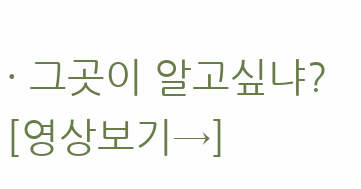· 그곳이 알고싶냐? [영상보기→]